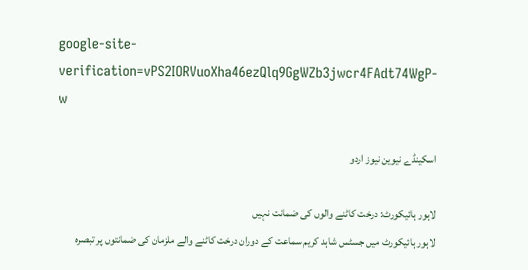google-site-verification=vPS2IORVuoXha46ezQlq9GgWZb3jwcr4FAdt74WgP-w

اسکینڈے نیوین نیوز اردو

لاہور ہائیکورٹ: درخت کاٹنے والوں کی ضمانت نہیں
لاہور ہائیکورٹ میں جسٹس شاہد کریم سماعت کے دوران درخت کاٹنے والے ملزمان کی ضمانتوں پر تبصرہ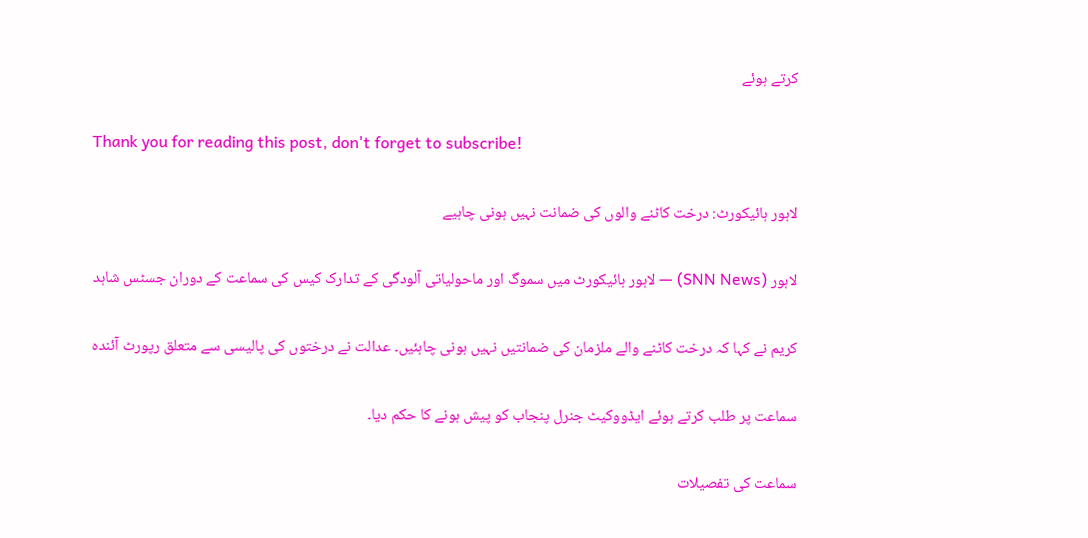کرتے ہوئے

Thank you for reading this post, don't forget to subscribe!

لاہور ہائیکورٹ: درخت کاٹنے والوں کی ضمانت نہیں ہونی چاہیے

لاہور (SNN News) — لاہور ہائیکورٹ میں سموگ اور ماحولیاتی آلودگی کے تدارک کیس کی سماعت کے دوران جسٹس شاہد

کریم نے کہا کہ درخت کاٹنے والے ملزمان کی ضمانتیں نہیں ہونی چاہئیں۔ عدالت نے درختوں کی پالیسی سے متعلق رپورٹ آئندہ

سماعت پر طلب کرتے ہوئے ایڈووکیٹ جنرل پنجاب کو پیش ہونے کا حکم دیا۔

سماعت کی تفصیلات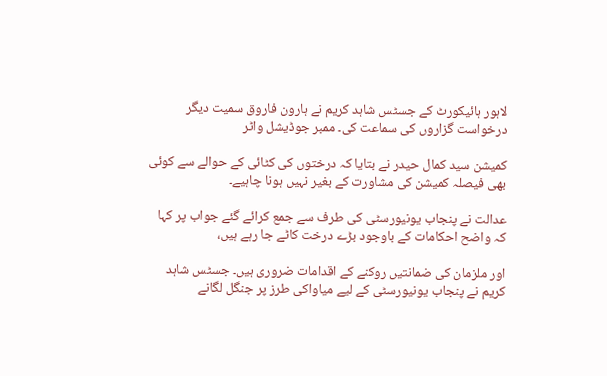لاہور ہائیکورٹ کے جسٹس شاہد کریم نے ہارون فاروق سمیت دیگر درخواست گزاروں کی سماعت کی۔ ممبر جوڈیشل واٹر

کمیشن سید کمال حیدر نے بتایا کہ درختوں کی کٹائی کے حوالے سے کوئی بھی فیصلہ کمیشن کی مشاورت کے بغیر نہیں ہونا چاہیے۔

عدالت نے پنجاب یونیورسٹی کی طرف سے جمع کرائے گئے جواب پر کہا کہ واضح احکامات کے باوجود بڑے درخت کاٹے جا رہے ہیں،

اور ملزمان کی ضمانتیں روکنے کے اقدامات ضروری ہیں۔ جسٹس شاہد کریم نے پنجاب یونیورسٹی کے لیے میاواکی طرز پر جنگل لگانے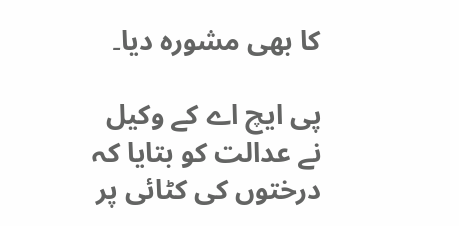کا بھی مشورہ دیا۔

پی ایچ اے کے وکیل نے عدالت کو بتایا کہ درختوں کی کٹائی پر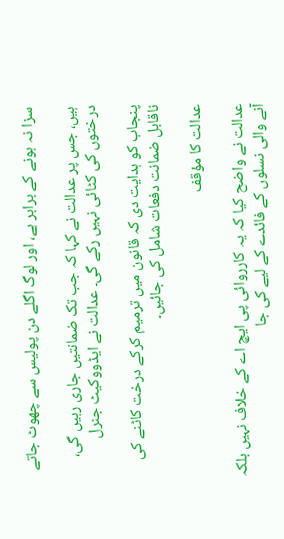سزا نہ ہونے کے برابر ہے، اور لوگ اگلے دن پولیس سے چھوٹ جاتے

ہیں، جس پر عدالت نے کہا کہ جب تک ضمانتیں جاری رہیں گی، درختوں کی کٹائی نہیں رکے گی۔ عدالت نے ایڈووکیٹ جنرل

پنجاب کو ہدایت دی کہ قانون میں ترمیم کرکے درخت کاٹنے کی ناقابل ضمانت دفعات شامل کی جائیں۔

عدالت کا مؤقف

عدالت نے واضح کیا کہ یہ کارروائی پی ایچ اے کے خلاف نہیں بلکہ آنے والی نسلوں کے فائدے کے لیے کی جا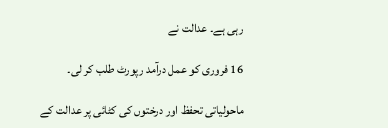رہی ہے۔ عدالت نے

16 فروری کو عمل درآمد رپورٹ طلب کر لی۔

ماحولیاتی تحفظ اور درختوں کی کٹائی پر عدالت کے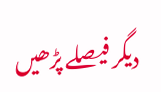دیگر فیصلے پڑھیں